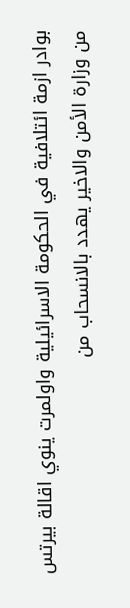بوادر ازمة ائتلافية في الحكومة الاسرائيلية واولمرت ينوي اقالة بيرتس من وزارة الأمن والاخير يهدد بالانسحاب من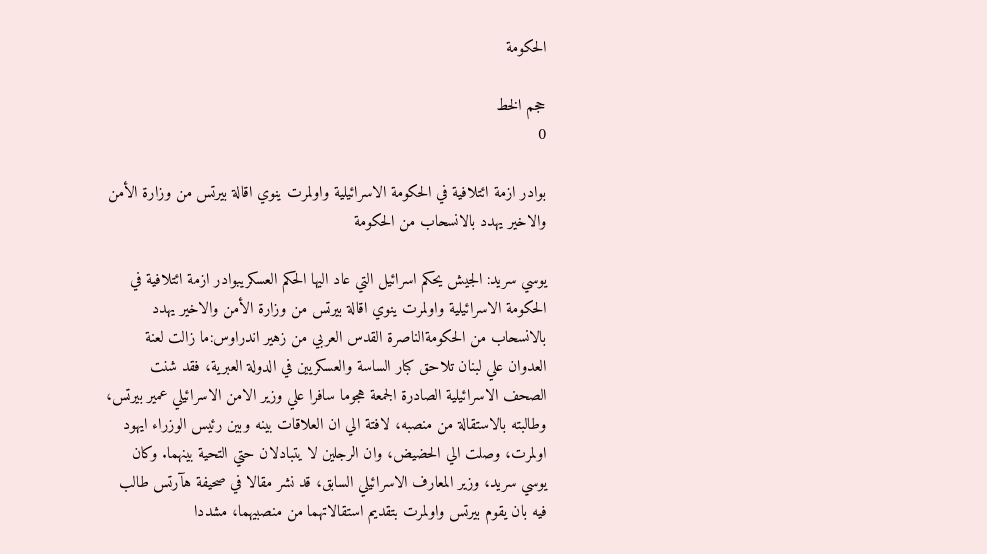الحكومة

حجم الخط
0

بوادر ازمة ائتلافية في الحكومة الاسرائيلية واولمرت ينوي اقالة بيرتس من وزارة الأمن والاخير يهدد بالانسحاب من الحكومة

يوسي سريد: الجيش يحكم اسرائيل التي عاد اليها الحكم العسكريبوادر ازمة ائتلافية في الحكومة الاسرائيلية واولمرت ينوي اقالة بيرتس من وزارة الأمن والاخير يهدد بالانسحاب من الحكومةالناصرة القدس العربي من زهير اندراوس:ما زالت لعنة العدوان علي لبنان تلاحق كبار الساسة والعسكريين في الدولة العبرية، فقد شنت الصحف الاسرائيلية الصادرة الجمعة هجوما سافرا علي وزير الامن الاسرائيلي عمير بيرتس، وطالبته بالاستقالة من منصبه، لافتة الي ان العلاقات بينه وبين رئيس الوزراء ايهود اولمرت، وصلت الي الحضيض، وان الرجلين لا يتبادلان حتي التحية بينهما. وكان يوسي سريد، وزير المعارف الاسرائيلي السابق، قد نشر مقالا في صحيفة هآرتس طالب فيه بان يقوم بيرتس واولمرت بتقديم استقالاتهما من منصبيهما، مشددا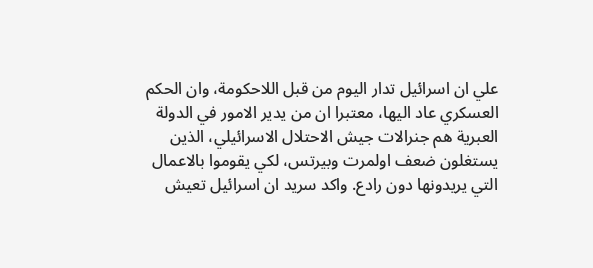علي ان اسرائيل تدار اليوم من قبل اللاحكومة، وان الحكم العسكري عاد اليها، معتبرا ان من يدير الامور في الدولة العبرية هم جنرالات جيش الاحتلال الاسرائيلي، الذين يستغلون ضعف اولمرت وبيرتس، لكي يقوموا بالاعمال التي يريدونها دون رادع. واكد سريد ان اسرائيل تعيش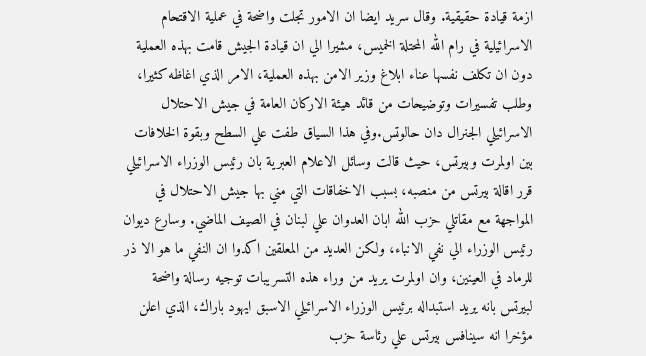ازمة قيادة حقيقية. وقال سريد ايضا ان الامور تجلت واضحة في عملية الاقتحام الاسرائيلية في رام الله المحتلة الخميس، مشيرا الي ان قيادة الجيش قامت بهذه العملية دون ان تكلف نفسها عناء ابلاغ وزير الامن بهذه العملية، الامر الذي اغاظه كثيرا، وطلب تفسيرات وتوضيحات من قائد هيئة الاركان العامة في جيش الاحتلال الاسرائيلي الجنرال دان حالوتس.وفي هذا السياق طفت علي السطح وبقوة الخلافات بين اولمرت وبيرتس، حيث قالت وسائل الاعلام العبرية بان رئيس الوزراء الاسرائيلي قرر اقالة بيرتس من منصبه، بسبب الاخفاقات التي مني بها جيش الاحتلال في المواجهة مع مقاتلي حزب الله ابان العدوان علي لبنان في الصيف الماضي. وسارع ديوان رئيس الوزراء الي نفي الانباء، ولكن العديد من المعلقين اكدوا ان النفي ما هو الا ذر للرماد في العينين، وان اولمرت يريد من وراء هذه التسريبات توجيه رسالة واضحة لبيرتس بانه يريد استبداله برئيس الوزراء الاسرائيلي الاسبق ايهود باراك، الذي اعلن مؤخرا انه سينافس بيرتس علي رئاسة حزب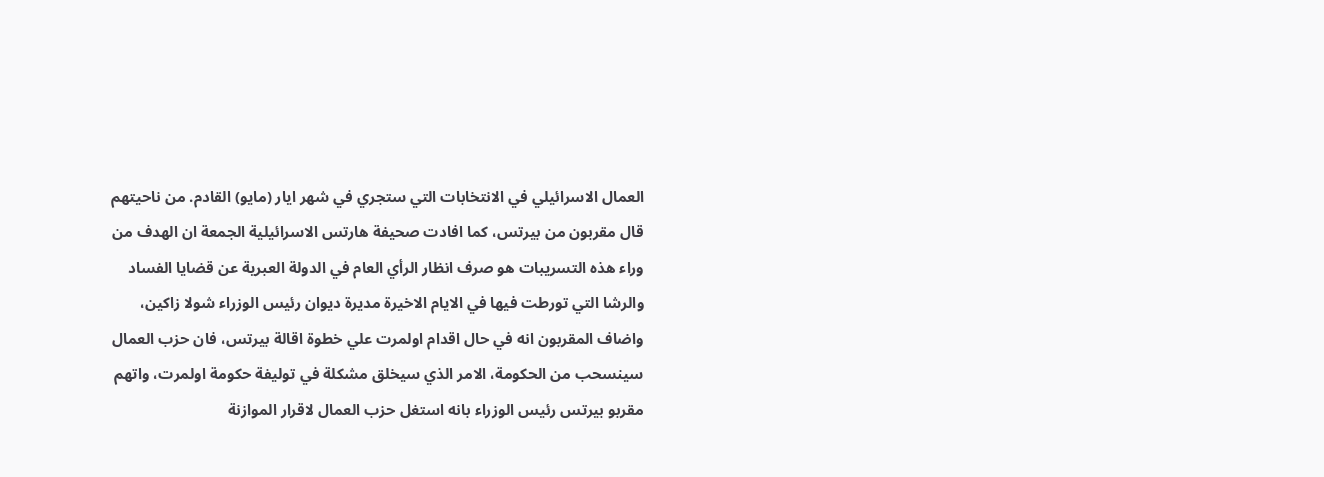العمال الاسرائيلي في الانتخابات التي ستجري في شهر ايار (مايو) القادم. من ناحيتهم قال مقربون من بيرتس، كما افادت صحيفة هارتس الاسرائيلية الجمعة ان الهدف من وراء هذه التسريبات هو صرف انظار الرأي العام في الدولة العبرية عن قضايا الفساد والرشا التي تورطت فيها في الايام الاخيرة مديرة ديوان رئيس الوزراء شولا زاكين، واضاف المقربون انه في حال اقدام اولمرت علي خطوة اقالة بيرتس، فان حزب العمال سينسحب من الحكومة، الامر الذي سيخلق مشكلة في توليفة حكومة اولمرت، واتهم مقربو بيرتس رئيس الوزراء بانه استغل حزب العمال لاقرار الموازنة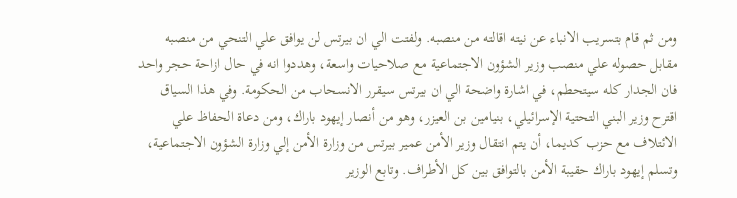ومن ثم قام بتسريب الانباء عن نيته اقالته من منصبه. ولفتت الي ان بيرتس لن يوافق علي التنحي من منصبه مقابل حصوله علي منصب وزير الشؤون الاجتماعية مع صلاحيات واسعة، وهددوا انه في حال ازاحة حجر واحد فان الجدار كله سيتحطم، في اشارة واضحة الي ان بيرتس سيقرر الانسحاب من الحكومة. وفي هذا السياق اقترح وزير البني التحتية الإسرائيلي، بنيامين بن العيزر، وهو من أنصار إيهود باراك، ومن دعاة الحفاظ علي الائتلاف مع حزب كديما، أن يتم انتقال وزير الأمن عمير بيرتس من وزارة الأمن إلي وزارة الشؤون الاجتماعية، وتسلم إيهود باراك حقيبة الأمن بالتوافق بين كل الأطراف. وتابع الوزير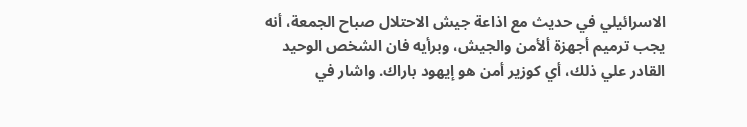الاسرائيلي في حديث مع اذاعة جيش الاحتلال صباح الجمعة، أنه يجب ترميم أجهزة ألأمن والجيش، وبرأيه فان الشخص الوحيد القادر علي ذلك، أي كوزير أمن هو إيهود باراك. واشار في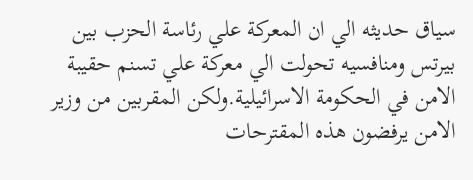سياق حديثه الي ان المعركة علي رئاسة الحزب بين بيرتس ومنافسيه تحولت الي معركة علي تسنم حقيبة الامن في الحكومة الاسرائيلية.ولكن المقربين من وزير الامن يرفضون هذه المقترحات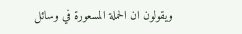ويقولون ان الحملة المسعورة في وسائل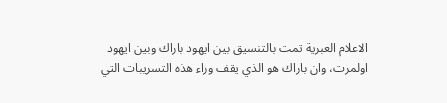الاعلام العبرية تمت بالتنسيق بين ايهود باراك وبين ايهود اولمرت، وان باراك هو الذي يقف وراء هذه التسريبات التي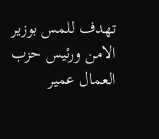تهدف للمس بوزير الامن ورئيس حزب العمال عمير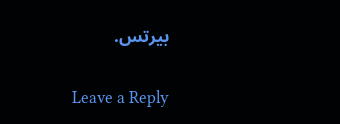بيرتس.

Leave a Reply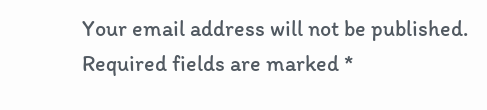Your email address will not be published. Required fields are marked *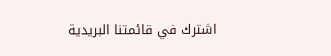اشترك في قائمتنا البريدية